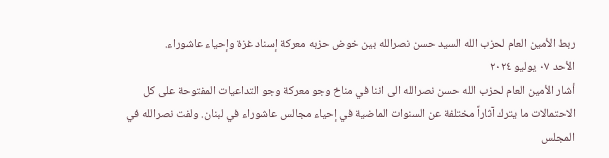ربط الأمين العام لحزب الله السيد حسن نصرالله بين خوض حزبه معركة إسناد غزة وإحياء عاشوراء.
الأحد ٠٧ يوليو ٢٠٢٤
أشار الأمين العام لحزب الله حسن نصرالله الى اننا في مناخ وجو معركة وجو التداعيات المفتوحة على كل الاحتمالات ما يترك آثاراً مختلفة عن السنوات الماضية في إحياء مجالس عاشوراء في لبنان. ولفت نصرالله في المجلس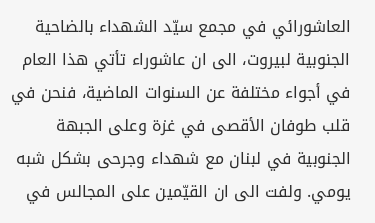العاشورائي في مجمع سيّد الشهداء بالضاحية الجنوبية لبيروت، الى ان عاشوراء تأتي هذا العام في أجواء مختلفة عن السنوات الماضية، فنحن في قلب طوفان الأقصى في غزة وعلى الجبهة الجنوبية في لبنان مع شهداء وجرحى بشكل شبه يومي. ولفت الى ان القيّمين على المجالس في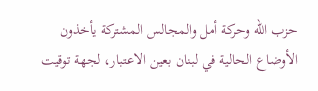حزب الله وحركة أمل والمجالس المشتركة يأخذون الأوضاع الحالية في لبنان بعين الاعتبار، لجهة توقيت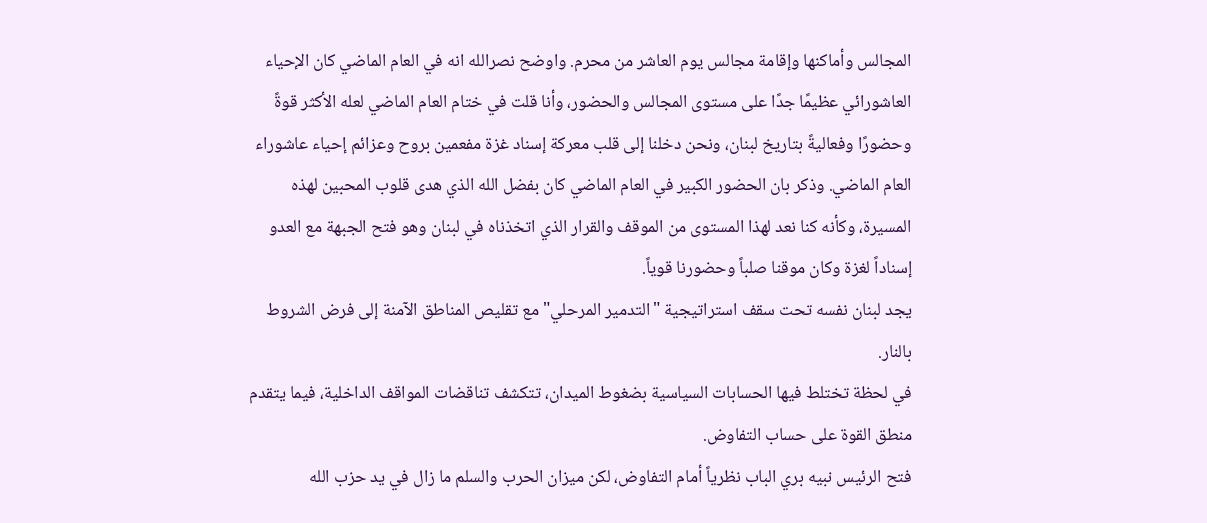المجالس وأماكنها وإقامة مجالس يوم العاشر من محرم. واوضح نصرالله انه في العام الماضي كان الإحياء العاشورائي عظيمًا جدًا على مستوى المجالس والحضور، وأنا قلت في ختام العام الماضي لعله الأكثر قوةً وحضورًا وفعاليةً بتاريخ لبنان، ونحن دخلنا إلى قلب معركة إسناد غزة مفعمين بروح وعزائم إحياء عاشوراء العام الماضي. وذكر بان الحضور الكبير في العام الماضي كان بفضل الله الذي هدى قلوب المحبين لهذه المسيرة، وكأنه كنا نعد لهذا المستوى من الموقف والقرار الذي اتخذناه في لبنان وهو فتح الجبهة مع العدو إسناداً لغزة وكان موقنا صلباً وحضورنا قوياً.
يجد لبنان نفسه تحت سقف استراتيجية "التدمير المرحلي" مع تقليص المناطق الآمنة إلى فرض الشروط بالنار.
في لحظة تختلط فيها الحسابات السياسية بضغوط الميدان، تتكشف تناقضات المواقف الداخلية، فيما يتقدم منطق القوة على حساب التفاوض.
فتح الرئيس نبيه بري الباب نظرياً أمام التفاوض، لكن ميزان الحرب والسلم ما زال في يد حزب الله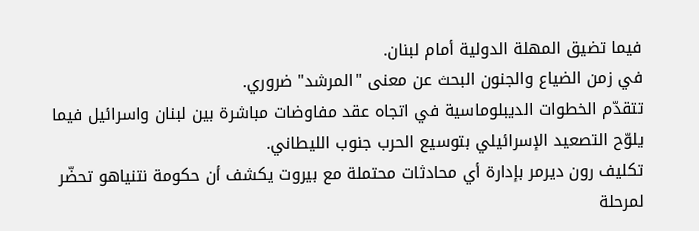فيما تضيق المهلة الدولية أمام لبنان.
في زمن الضياع والجنون البحث عن معنى "المرشد" ضروري.
تتقدّم الخطوات الديبلوماسية في اتجاه عقد مفاوضات مباشرة بين لبنان واسرائيل فيما يلوّح التصعيد الإسرائيلي بتوسيع الحرب جنوب الليطاني.
تكليف رون ديرمر بإدارة أي محادثات محتملة مع بيروت يكشف أن حكومة نتنياهو تحضّر لمرحلة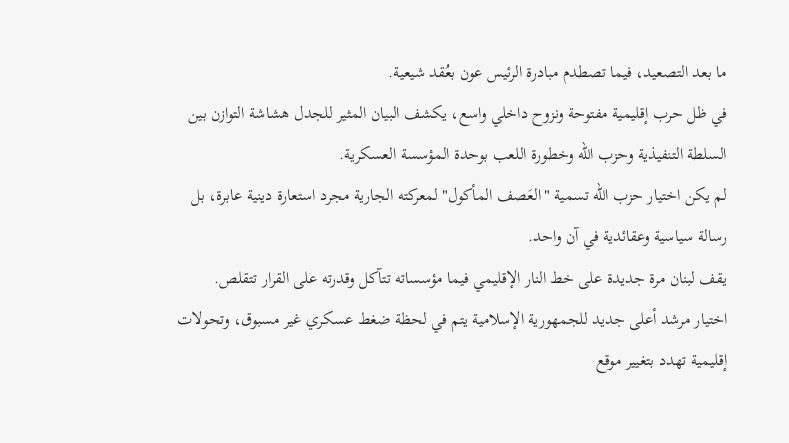ما بعد التصعيد، فيما تصطدم مبادرة الرئيس عون بعُقد شيعية.
في ظل حرب إقليمية مفتوحة ونزوح داخلي واسع، يكشف البيان المثير للجدل هشاشة التوازن بين السلطة التنفيذية وحزب الله وخطورة اللعب بوحدة المؤسسة العسكرية.
لم يكن اختيار حزب الله تسمية "العَصف المأكول" لمعركته الجارية مجرد استعارة دينية عابرة، بل رسالة سياسية وعقائدية في آن واحد.
يقف لبنان مرة جديدة على خط النار الإقليمي فيما مؤسساته تتآكل وقدرته على القرار تتقلص.
اختيار مرشد أعلى جديد للجمهورية الإسلامية يتم في لحظة ضغط عسكري غير مسبوق، وتحولات إقليمية تهدد بتغيير موقع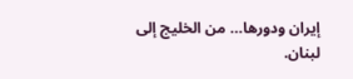إيران ودورها… من الخليج إلى لبنان.